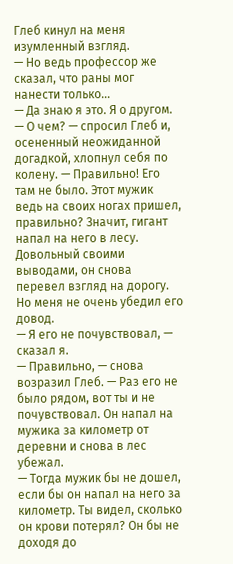Глеб кинул на меня изумленный взгляд.
— Но ведь профессор же сказал, что раны мог нанести только…
— Да знаю я это. Я о другом.
— О чем? — спросил Глеб и, осененный неожиданной догадкой, хлопнул себя по колену. — Правильно! Его там не было. Этот мужик ведь на своих ногах пришел, правильно? Значит, гигант напал на него в лесу.
Довольный своими выводами, он снова перевел взгляд на дорогу. Но меня не очень убедил его довод.
— Я его не почувствовал, — сказал я.
— Правильно, — снова возразил Глеб. — Раз его не было рядом, вот ты и не почувствовал. Он напал на мужика за километр от деревни и снова в лес убежал.
— Тогда мужик бы не дошел, если бы он напал на него за километр. Ты видел, сколько он крови потерял? Он бы не доходя до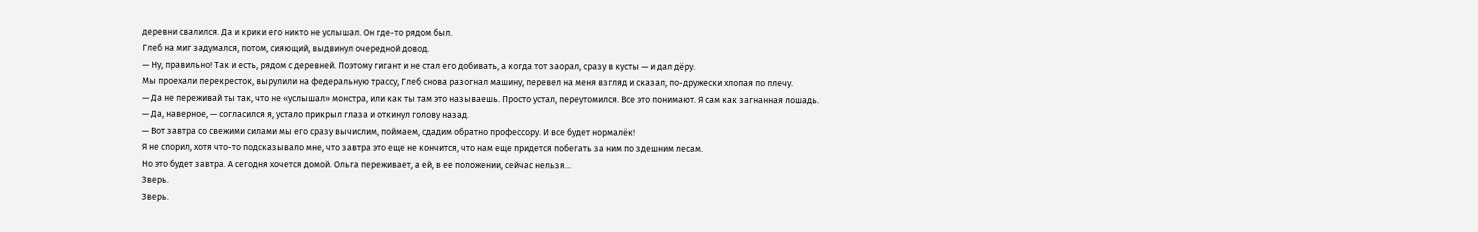деревни свалился. Да и крики его никто не услышал. Он где-то рядом был.
Глеб на миг задумался, потом, сияющий, выдвинул очередной довод.
— Ну, правильно! Так и есть, рядом с деревней. Поэтому гигант и не стал его добивать, а когда тот заорал, сразу в кусты — и дал дёру.
Мы проехали перекресток, вырулили на федеральную трассу, Глеб снова разогнал машину, перевел на меня взгляд и сказал, по-дружески хлопая по плечу.
— Да не переживай ты так, что не «услышал» монстра, или как ты там это называешь. Просто устал, переутомился. Все это понимают. Я сам как загнанная лошадь.
— Да, наверное, — согласился я, устало прикрыл глаза и откинул голову назад.
— Вот завтра со свежими силами мы его сразу вычислим, поймаем, сдадим обратно профессору. И все будет нормалёк!
Я не спорил, хотя что-то подсказывало мне, что завтра это еще не кончится, что нам еще придется побегать за ним по здешним лесам.
Но это будет завтра. А сегодня хочется домой. Ольга переживает, а ей, в ее положении, сейчас нельзя…
Зверь.
Зверь.